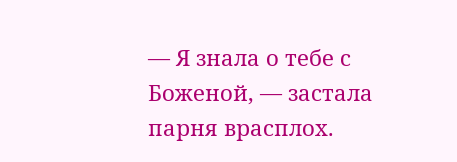— Я знала о тебе с Боженой, — застала парня врасплох.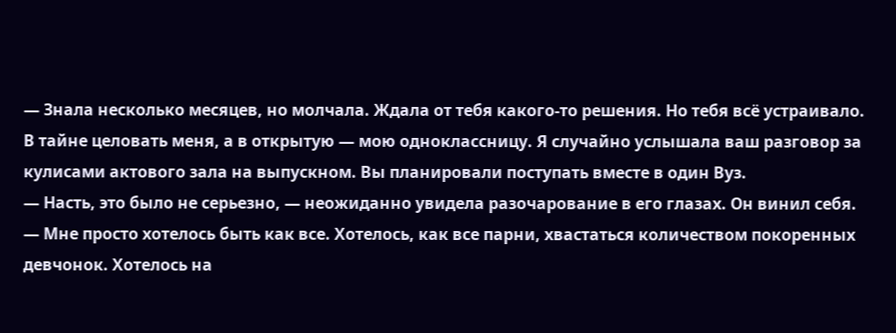— Знала несколько месяцев, но молчала. Ждала от тебя какого-то решения. Но тебя всё устраивало. В тайне целовать меня, а в открытую — мою одноклассницу. Я случайно услышала ваш разговор за кулисами актового зала на выпускном. Вы планировали поступать вместе в один Вуз.
— Насть, это было не серьезно, — неожиданно увидела разочарование в его глазах. Он винил себя. — Мне просто хотелось быть как все. Хотелось, как все парни, хвастаться количеством покоренных девчонок. Хотелось на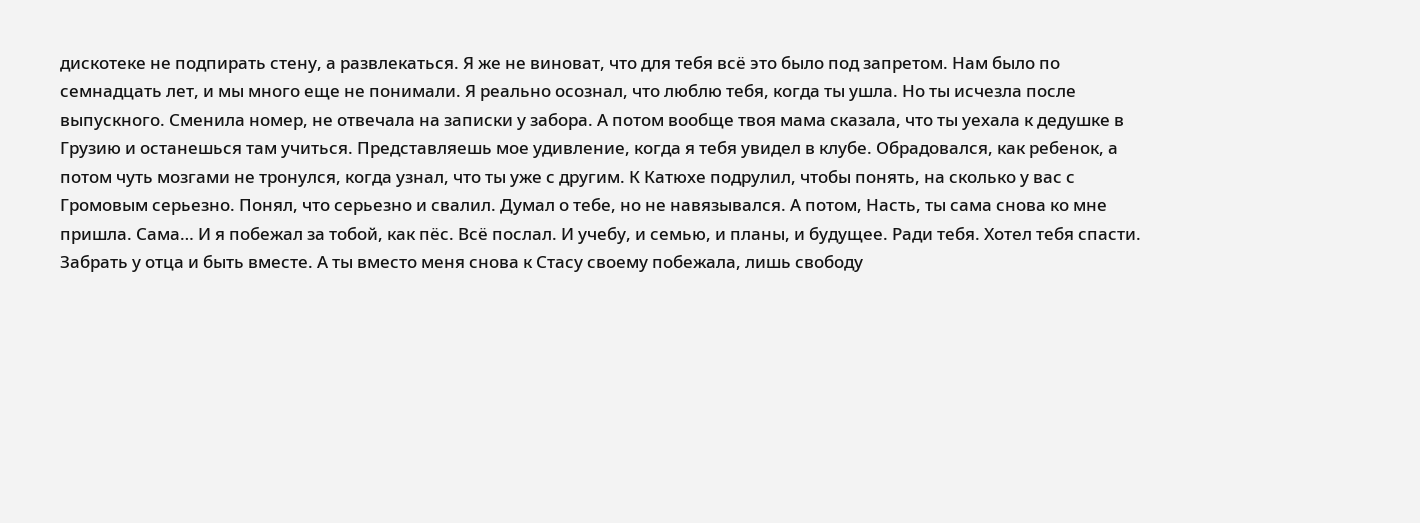дискотеке не подпирать стену, а развлекаться. Я же не виноват, что для тебя всё это было под запретом. Нам было по семнадцать лет, и мы много еще не понимали. Я реально осознал, что люблю тебя, когда ты ушла. Но ты исчезла после выпускного. Сменила номер, не отвечала на записки у забора. А потом вообще твоя мама сказала, что ты уехала к дедушке в Грузию и останешься там учиться. Представляешь мое удивление, когда я тебя увидел в клубе. Обрадовался, как ребенок, а потом чуть мозгами не тронулся, когда узнал, что ты уже с другим. К Катюхе подрулил, чтобы понять, на сколько у вас с Громовым серьезно. Понял, что серьезно и свалил. Думал о тебе, но не навязывался. А потом, Насть, ты сама снова ко мне пришла. Сама… И я побежал за тобой, как пёс. Всё послал. И учебу, и семью, и планы, и будущее. Ради тебя. Хотел тебя спасти. Забрать у отца и быть вместе. А ты вместо меня снова к Стасу своему побежала, лишь свободу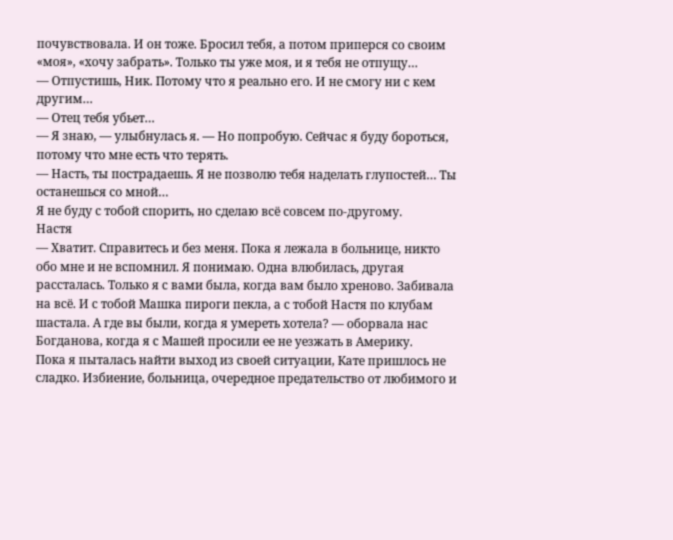почувствовала. И он тоже. Бросил тебя, а потом приперся со своим «моя», «хочу забрать». Только ты уже моя, и я тебя не отпущу…
— Отпустишь, Ник. Потому что я реально его. И не смогу ни с кем другим…
— Отец тебя убьет…
— Я знаю, — улыбнулась я. — Но попробую. Сейчас я буду бороться, потому что мне есть что терять.
— Насть, ты пострадаешь. Я не позволю тебя наделать глупостей… Ты останешься со мной…
Я не буду с тобой спорить, но сделаю всё совсем по-другому.
Настя
— Хватит. Справитесь и без меня. Пока я лежала в больнице, никто обо мне и не вспомнил. Я понимаю. Одна влюбилась, другая рассталась. Только я с вами была, когда вам было хреново. Забивала на всё. И с тобой Машка пироги пекла, а с тобой Настя по клубам шастала. А где вы были, когда я умереть хотела? — оборвала нас Богданова, когда я с Машей просили ее не уезжать в Америку.
Пока я пыталась найти выход из своей ситуации, Кате пришлось не сладко. Избиение, больница, очередное предательство от любимого и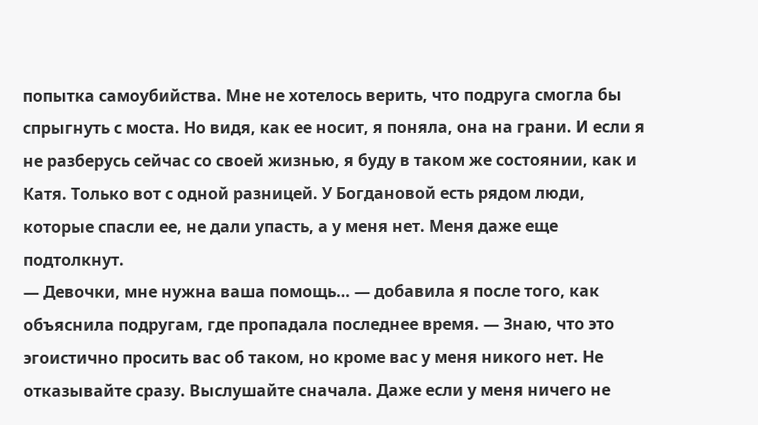попытка самоубийства. Мне не хотелось верить, что подруга смогла бы спрыгнуть с моста. Но видя, как ее носит, я поняла, она на грани. И если я не разберусь сейчас со своей жизнью, я буду в таком же состоянии, как и Катя. Только вот с одной разницей. У Богдановой есть рядом люди, которые спасли ее, не дали упасть, а у меня нет. Меня даже еще подтолкнут.
— Девочки, мне нужна ваша помощь… — добавила я после того, как объяснила подругам, где пропадала последнее время. — Знаю, что это эгоистично просить вас об таком, но кроме вас у меня никого нет. Не отказывайте сразу. Выслушайте сначала. Даже если у меня ничего не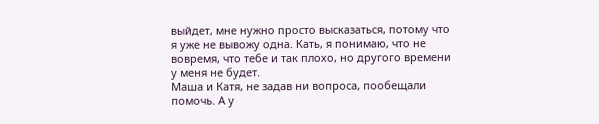выйдет, мне нужно просто высказаться, потому что я уже не вывожу одна. Кать, я понимаю, что не вовремя, что тебе и так плохо, но другого времени у меня не будет.
Маша и Катя, не задав ни вопроса, пообещали помочь. А у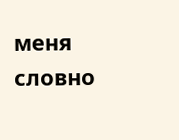меня словно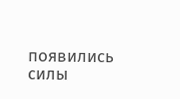появились силы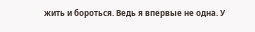жить и бороться. Ведь я впервые не одна. У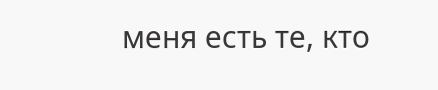меня есть те, кто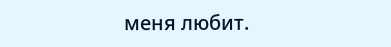меня любит.